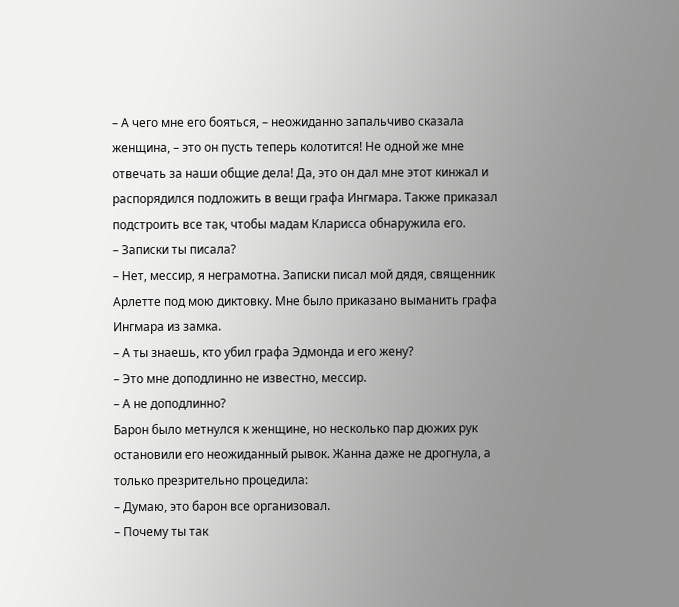– А чего мне его бояться, – неожиданно запальчиво сказала женщина, – это он пусть теперь колотится! Не одной же мне отвечать за наши общие дела! Да, это он дал мне этот кинжал и распорядился подложить в вещи графа Ингмара. Также приказал подстроить все так, чтобы мадам Кларисса обнаружила его.
– Записки ты писала?
– Нет, мессир, я неграмотна. Записки писал мой дядя, священник Арлетте под мою диктовку. Мне было приказано выманить графа Ингмара из замка.
– А ты знаешь, кто убил графа Эдмонда и его жену?
– Это мне доподлинно не известно, мессир.
– А не доподлинно?
Барон было метнулся к женщине, но несколько пар дюжих рук остановили его неожиданный рывок. Жанна даже не дрогнула, а только презрительно процедила:
– Думаю, это барон все организовал.
– Почему ты так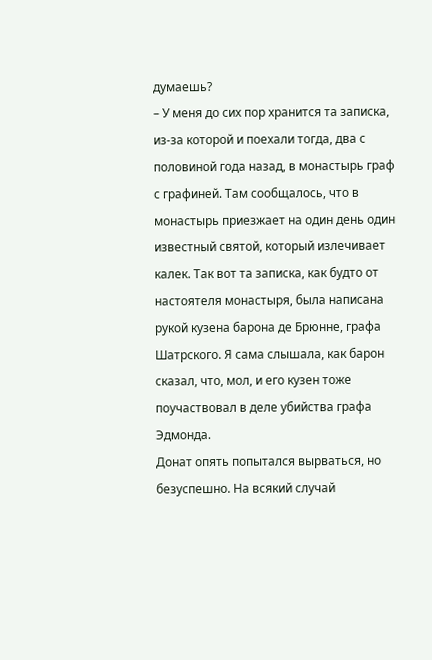думаешь?
– У меня до сих пор хранится та записка, из-за которой и поехали тогда, два с половиной года назад, в монастырь граф с графиней. Там сообщалось, что в монастырь приезжает на один день один известный святой, который излечивает калек. Так вот та записка, как будто от настоятеля монастыря, была написана рукой кузена барона де Брюнне, графа Шатрского. Я сама слышала, как барон сказал, что, мол, и его кузен тоже поучаствовал в деле убийства графа Эдмонда.
Донат опять попытался вырваться, но безуспешно. На всякий случай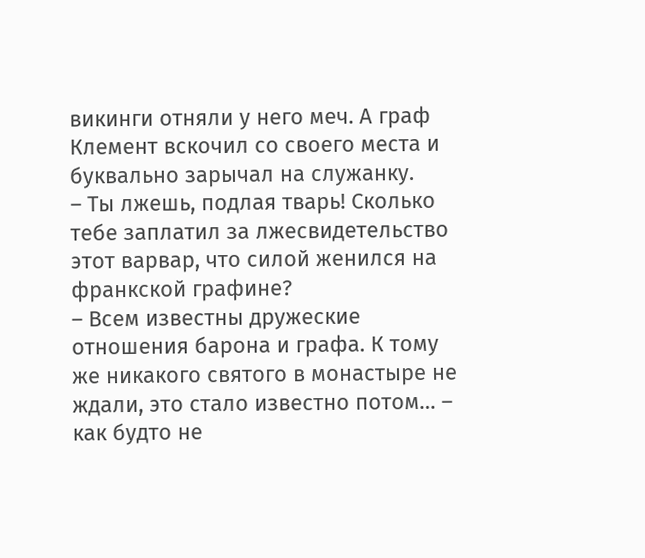викинги отняли у него меч. А граф Клемент вскочил со своего места и буквально зарычал на служанку.
– Ты лжешь, подлая тварь! Сколько тебе заплатил за лжесвидетельство этот варвар, что силой женился на франкской графине?
– Всем известны дружеские отношения барона и графа. К тому же никакого святого в монастыре не ждали, это стало известно потом… – как будто не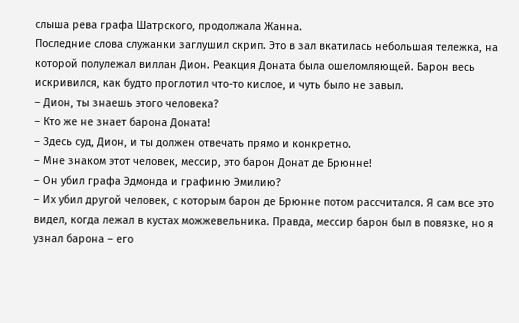слыша рева графа Шатрского, продолжала Жанна.
Последние слова служанки заглушил скрип. Это в зал вкатилась небольшая тележка, на которой полулежал виллан Дион. Реакция Доната была ошеломляющей. Барон весь искривился, как будто проглотил что-то кислое, и чуть было не завыл.
– Дион, ты знаешь этого человека?
– Кто же не знает барона Доната!
– Здесь суд, Дион, и ты должен отвечать прямо и конкретно.
– Мне знаком этот человек, мессир, это барон Донат де Брюнне!
– Он убил графа Эдмонда и графиню Эмилию?
– Их убил другой человек, с которым барон де Брюнне потом рассчитался. Я сам все это видел, когда лежал в кустах можжевельника. Правда, мессир барон был в повязке, но я узнал барона – его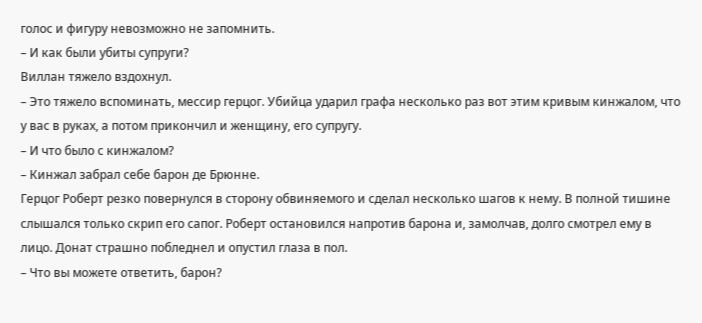голос и фигуру невозможно не запомнить.
– И как были убиты супруги?
Виллан тяжело вздохнул.
– Это тяжело вспоминать, мессир герцог. Убийца ударил графа несколько раз вот этим кривым кинжалом, что у вас в руках, а потом прикончил и женщину, его супругу.
– И что было с кинжалом?
– Кинжал забрал себе барон де Брюнне.
Герцог Роберт резко повернулся в сторону обвиняемого и сделал несколько шагов к нему. В полной тишине слышался только скрип его сапог. Роберт остановился напротив барона и, замолчав, долго смотрел ему в лицо. Донат страшно побледнел и опустил глаза в пол.
– Что вы можете ответить, барон?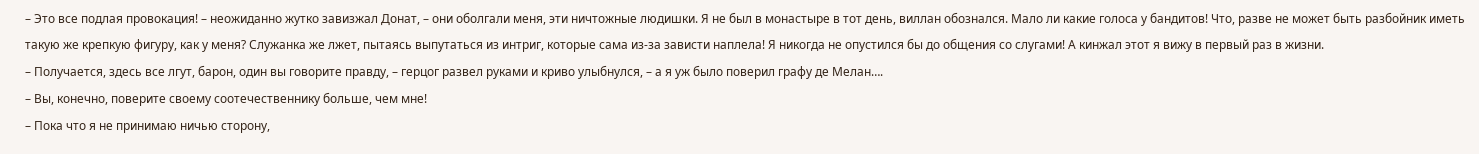– Это все подлая провокация! – неожиданно жутко завизжал Донат, – они оболгали меня, эти ничтожные людишки. Я не был в монастыре в тот день, виллан обознался. Мало ли какие голоса у бандитов! Что, разве не может быть разбойник иметь такую же крепкую фигуру, как у меня? Служанка же лжет, пытаясь выпутаться из интриг, которые сама из-за зависти наплела! Я никогда не опустился бы до общения со слугами! А кинжал этот я вижу в первый раз в жизни.
– Получается, здесь все лгут, барон, один вы говорите правду, – герцог развел руками и криво улыбнулся, – а я уж было поверил графу де Мелан….
– Вы, конечно, поверите своему соотечественнику больше, чем мне!
– Пока что я не принимаю ничью сторону,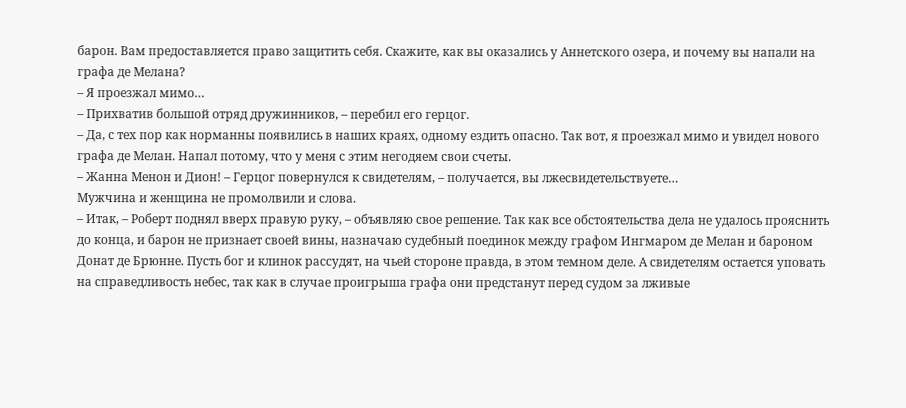барон. Вам предоставляется право защитить себя. Скажите, как вы оказались у Аннетского озера, и почему вы напали на графа де Мелана?
– Я проезжал мимо…
– Прихватив большой отряд дружинников, – перебил его герцог.
– Да, с тех пор как норманны появились в наших краях, одному ездить опасно. Так вот, я проезжал мимо и увидел нового графа де Мелан. Напал потому, что у меня с этим негодяем свои счеты.
– Жанна Менон и Дион! – Герцог повернулся к свидетелям, – получается, вы лжесвидетельствуете…
Мужчина и женщина не промолвили и слова.
– Итак, – Роберт поднял вверх правую руку, – объявляю свое решение. Так как все обстоятельства дела не удалось прояснить до конца, и барон не признает своей вины, назначаю судебный поединок между графом Ингмаром де Мелан и бароном Донат де Брюнне. Пусть бог и клинок рассудят, на чьей стороне правда, в этом темном деле. А свидетелям остается уповать на справедливость небес, так как в случае проигрыша графа они предстанут перед судом за лживые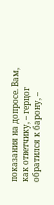показания на допросе. Вам, как ответчику, – герцог обратился к барону, –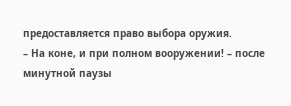предоставляется право выбора оружия.
– На коне, и при полном вооружении! – после минутной паузы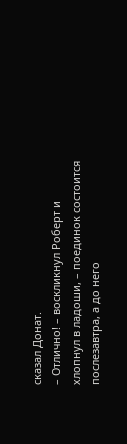сказал Донат.
– Отлично! – воскликнул Роберт и хлопнул в ладоши, – поединок состоится послезавтра, а до него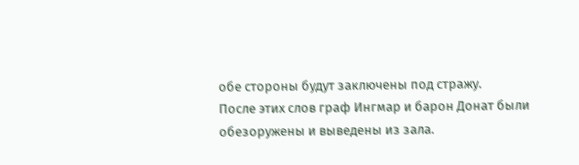обе стороны будут заключены под стражу.
После этих слов граф Ингмар и барон Донат были обезоружены и выведены из зала.